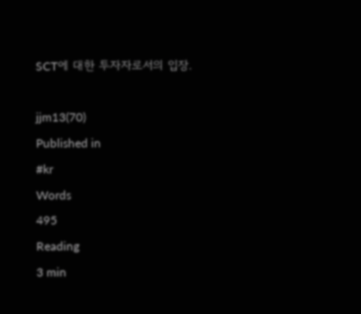SCT에 대한 투자자로서의 입장.

jjm13(70)
Published in
#kr
Words
495
Reading
3 min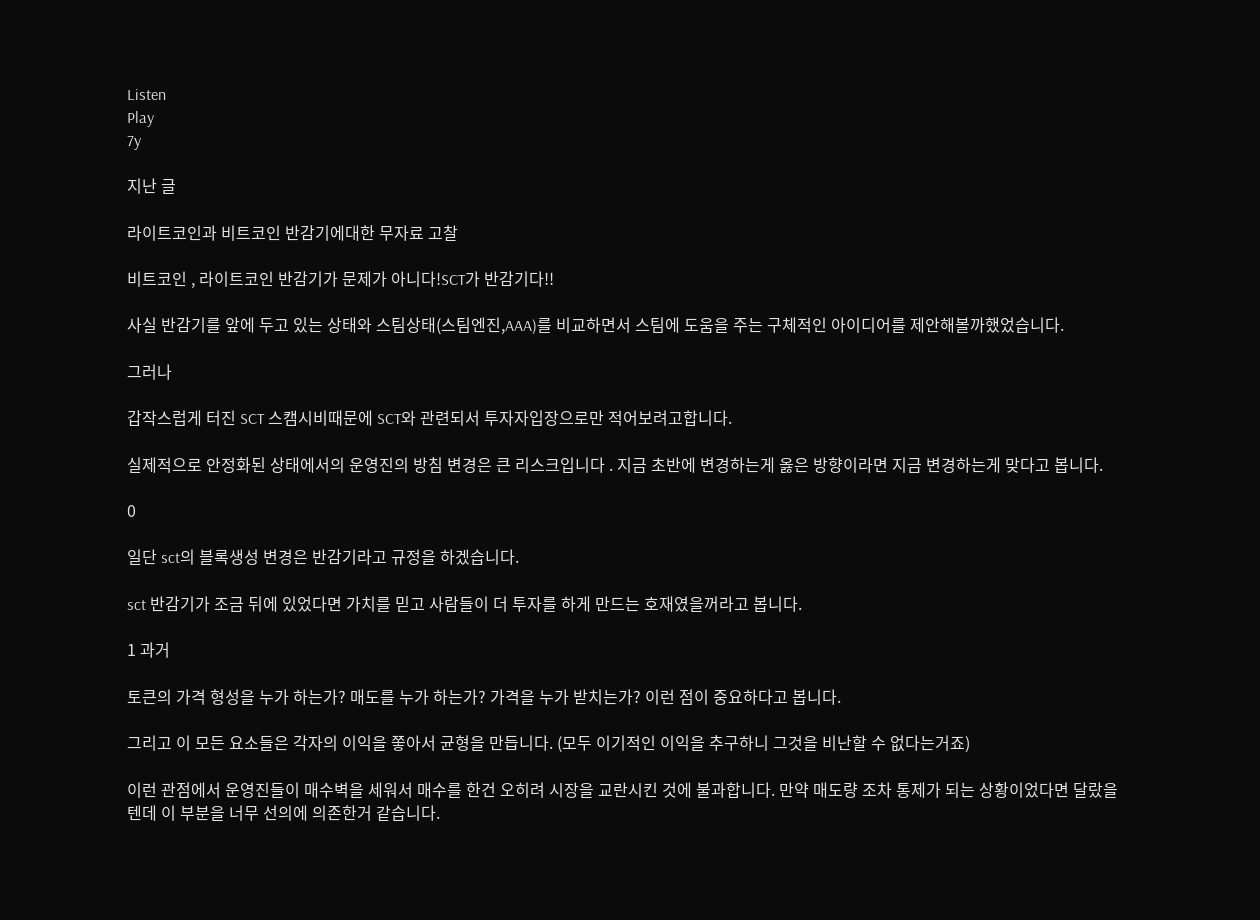Listen
Play
7y

지난 글

라이트코인과 비트코인 반감기에대한 무자료 고찰

비트코인 , 라이트코인 반감기가 문제가 아니다!SCT가 반감기다!!

사실 반감기를 앞에 두고 있는 상태와 스팀상태(스팀엔진,AAA)를 비교하면서 스팀에 도움을 주는 구체적인 아이디어를 제안해볼까했었습니다.

그러나

갑작스럽게 터진 SCT 스캠시비때문에 SCT와 관련되서 투자자입장으로만 적어보려고합니다.

실제적으로 안정화된 상태에서의 운영진의 방침 변경은 큰 리스크입니다 . 지금 초반에 변경하는게 옳은 방향이라면 지금 변경하는게 맞다고 봅니다.

0

일단 sct의 블록생성 변경은 반감기라고 규정을 하겠습니다.

sct 반감기가 조금 뒤에 있었다면 가치를 믿고 사람들이 더 투자를 하게 만드는 호재였을꺼라고 봅니다.

1 과거

토큰의 가격 형성을 누가 하는가? 매도를 누가 하는가? 가격을 누가 받치는가? 이런 점이 중요하다고 봅니다.

그리고 이 모든 요소들은 각자의 이익을 쫗아서 균형을 만듭니다. (모두 이기적인 이익을 추구하니 그것을 비난할 수 없다는거죠)

이런 관점에서 운영진들이 매수벽을 세워서 매수를 한건 오히려 시장을 교란시킨 것에 불과합니다. 만약 매도량 조차 통제가 되는 상황이었다면 달랐을텐데 이 부분을 너무 선의에 의존한거 같습니다.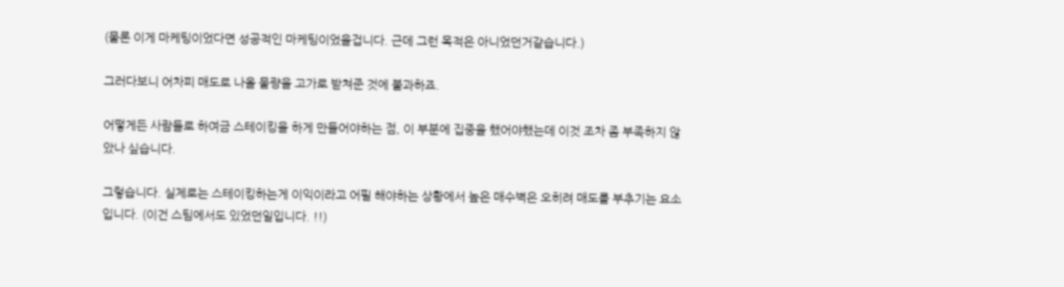(물론 이게 마케팅이었다면 성공적인 마케팅이었을겁니다. 근데 그런 목적은 아니었던거같습니다.)

그러다보니 어차피 매도로 나올 물량을 고가로 받쳐준 것에 불과하죠.

어떻게든 사람들로 하여금 스테이킹을 하게 만들어야하는 점, 이 부분에 집중을 했어야했는데 이것 조차 좀 부족하지 않았나 싶습니다.

그렇습니다. 실제로는 스테이킹하는게 이익이라고 어필 해야하는 상황에서 높은 매수벽은 오히려 매도를 부추기는 요소입니다. (이건 스팀에서도 있었던일입니다. !!)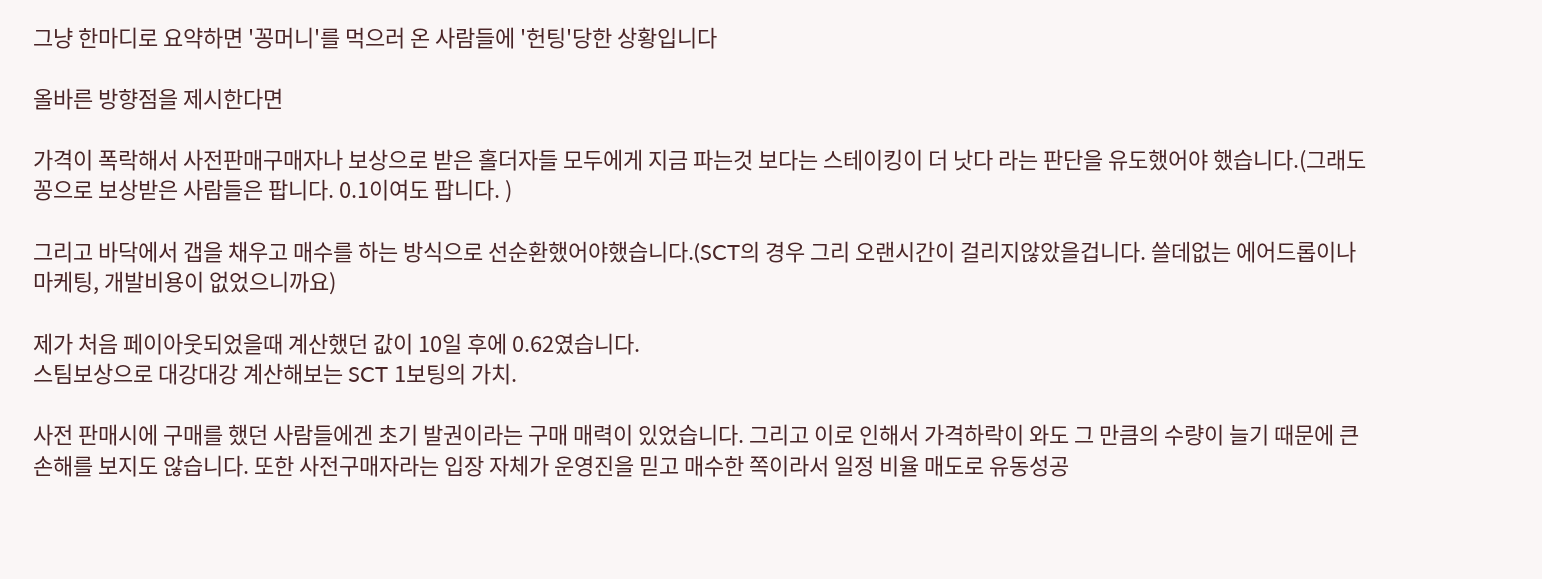그냥 한마디로 요약하면 '꽁머니'를 먹으러 온 사람들에 '헌팅'당한 상황입니다

올바른 방향점을 제시한다면

가격이 폭락해서 사전판매구매자나 보상으로 받은 홀더자들 모두에게 지금 파는것 보다는 스테이킹이 더 낫다 라는 판단을 유도했어야 했습니다.(그래도 꽁으로 보상받은 사람들은 팝니다. 0.1이여도 팝니다. )

그리고 바닥에서 갭을 채우고 매수를 하는 방식으로 선순환했어야했습니다.(SCT의 경우 그리 오랜시간이 걸리지않았을겁니다. 쓸데없는 에어드롭이나 마케팅, 개발비용이 없었으니까요)

제가 처음 페이아웃되었을때 계산했던 값이 10일 후에 0.62였습니다.
스팀보상으로 대강대강 계산해보는 SCT 1보팅의 가치.

사전 판매시에 구매를 했던 사람들에겐 초기 발권이라는 구매 매력이 있었습니다. 그리고 이로 인해서 가격하락이 와도 그 만큼의 수량이 늘기 때문에 큰 손해를 보지도 않습니다. 또한 사전구매자라는 입장 자체가 운영진을 믿고 매수한 쪽이라서 일정 비율 매도로 유동성공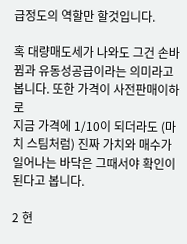급정도의 역할만 할것입니다.

혹 대량매도세가 나와도 그건 손바뀜과 유동성공급이라는 의미라고 봅니다. 또한 가격이 사전판매이하로
지금 가격에 1/10이 되더라도 (마치 스팀처럼) 진짜 가치와 매수가 일어나는 바닥은 그때서야 확인이 된다고 봅니다.

2 현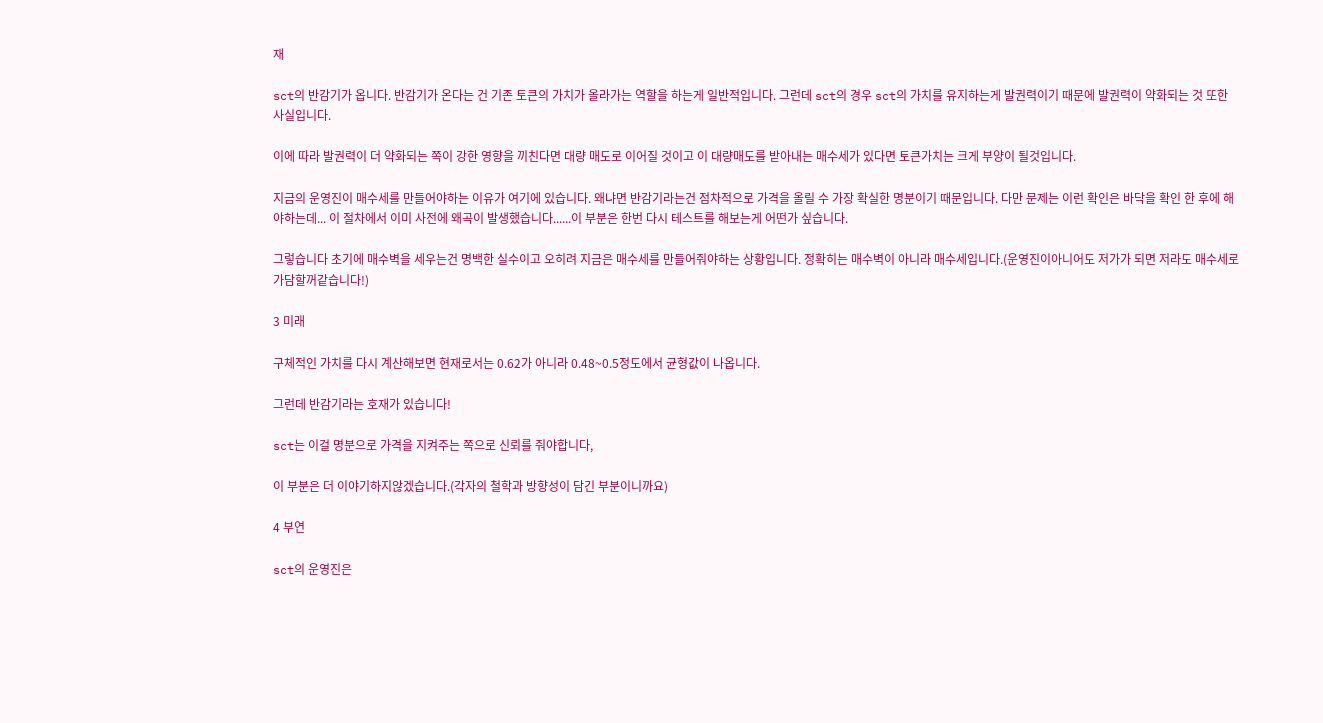재

sct의 반감기가 옵니다. 반감기가 온다는 건 기존 토큰의 가치가 올라가는 역할을 하는게 일반적입니다. 그런데 sct의 경우 sct의 가치를 유지하는게 발권력이기 때문에 발권력이 약화되는 것 또한 사실입니다.

이에 따라 발권력이 더 약화되는 쪽이 강한 영향을 끼친다면 대량 매도로 이어질 것이고 이 대량매도를 받아내는 매수세가 있다면 토큰가치는 크게 부양이 될것입니다.

지금의 운영진이 매수세를 만들어야하는 이유가 여기에 있습니다. 왜냐면 반감기라는건 점차적으로 가격을 올릴 수 가장 확실한 명분이기 때문입니다. 다만 문제는 이런 확인은 바닥을 확인 한 후에 해야하는데... 이 절차에서 이미 사전에 왜곡이 발생했습니다......이 부분은 한번 다시 테스트를 해보는게 어떤가 싶습니다.

그렇습니다 초기에 매수벽을 세우는건 명백한 실수이고 오히려 지금은 매수세를 만들어줘야하는 상황입니다. 정확히는 매수벽이 아니라 매수세입니다.(운영진이아니어도 저가가 되면 저라도 매수세로 가담할꺼같습니다!)

3 미래

구체적인 가치를 다시 계산해보면 현재로서는 0.62가 아니라 0.48~0.5정도에서 균형값이 나옵니다.

그런데 반감기라는 호재가 있습니다!

sct는 이걸 명분으로 가격을 지켜주는 쪽으로 신뢰를 줘야합니다,

이 부분은 더 이야기하지않겠습니다.(각자의 철학과 방향성이 담긴 부분이니까요)

4 부연

sct의 운영진은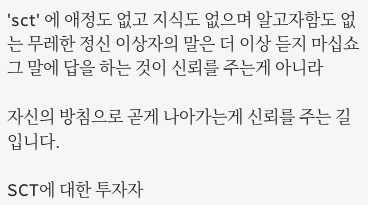'sct' 에 애정도 없고 지식도 없으며 알고자함도 없는 무레한 정신 이상자의 말은 더 이상 듣지 마십쇼 그 말에 답을 하는 것이 신뢰를 주는게 아니라

자신의 방침으로 곧게 나아가는게 신뢰를 주는 길입니다.

SCT에 대한 투자자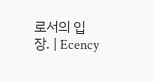로서의 입장. | Ecency